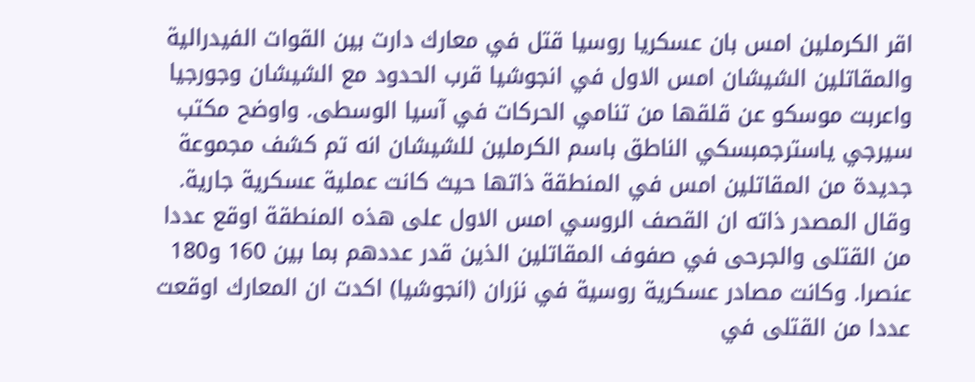اقر الكرملين امس بان عسكريا روسيا قتل في معارك دارت بين القوات الفيدرالية والمقاتلين الشيشان امس الاول في انجوشيا قرب الحدود مع الشيشان وجورجيا واعربت موسكو عن قلقها من تنامي الحركات في آسيا الوسطى. واوضح مكتب سيرجي ياسترجمبسكي الناطق باسم الكرملين للشيشان انه تم كشف مجموعة جديدة من المقاتلين امس في المنطقة ذاتها حيث كانت عملية عسكرية جارية. وقال المصدر ذاته ان القصف الروسي امس الاول على هذه المنطقة اوقع عددا من القتلى والجرحى في صفوف المقاتلين الذين قدر عددهم بما بين 160 و180 عنصرا. وكانت مصادر عسكرية روسية في نزران (انجوشيا) اكدت ان المعارك اوقعت عددا من القتلى في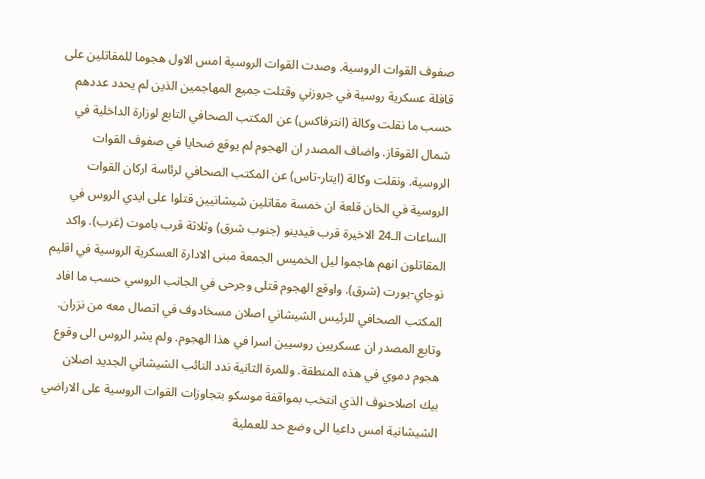صفوف القوات الروسية. وصدت القوات الروسية امس الاول هجوما للمقاتلين على قافلة عسكرية روسية في جروزني وقتلت جميع المهاجمين الذين لم يحدد عددهم حسب ما نقلت وكالة (انترفاكس) عن المكتب الصحافي التابع لوزارة الداخلية في شمال القوقاز. واضاف المصدر ان الهجوم لم يوقع ضحايا في صفوف القوات الروسية. ونقلت وكالة (ايتار-تاس) عن المكتب الصحافي لرئاسة اركان القوات الروسية في الخان قلعة ان خمسة مقاتلين شيشانيين قتلوا على ايدي الروس في الساعات الـ24 الاخيرة قرب فيدينو (جنوب شرق) وثلاثة قرب باموت (غرب). واكد المقاتلون انهم هاجموا ليل الخميس الجمعة مبنى الادارة العسكرية الروسية في اقليم نوجاي-يورت (شرق). واوقع الهجوم قتلى وجرحى في الجانب الروسي حسب ما افاد المكتب الصحافي للرئيس الشيشاني اصلان مسخادوف في اتصال معه من نزران. وتابع المصدر ان عسكريين روسيين اسرا في هذا الهجوم. ولم يشر الروس الى وقوع هجوم دموي في هذه المنطقة. وللمرة الثانية ندد النائب الشيشاني الجديد اصلان بيك اصلاحنوف الذي انتخب بمواقفة موسكو بتجاوزات القوات الروسية على الاراضي الشيشانية امس داعيا الى وضع حد للعملية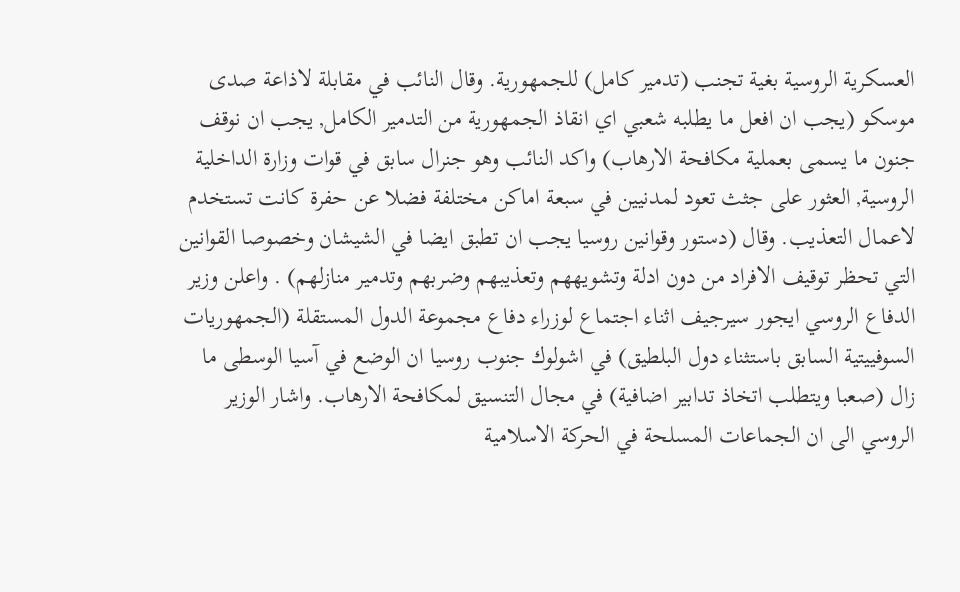العسكرية الروسية بغية تجنب (تدمير كامل) للجمهورية. وقال النائب في مقابلة لاذاعة صدى موسكو (يجب ان افعل ما يطلبه شعبي اي انقاذ الجمهورية من التدمير الكامل, يجب ان نوقف جنون ما يسمى بعملية مكافحة الارهاب) واكد النائب وهو جنرال سابق في قوات وزارة الداخلية الروسية, العثور على جثث تعود لمدنيين في سبعة اماكن مختلفة فضلا عن حفرة كانت تستخدم لاعمال التعذيب. وقال (دستور وقوانين روسيا يجب ان تطبق ايضا في الشيشان وخصوصا القوانين التي تحظر توقيف الافراد من دون ادلة وتشويههم وتعذيبهم وضربهم وتدمير منازلهم) . واعلن وزير الدفاع الروسي ايجور سيرجيف اثناء اجتماع لوزراء دفاع مجموعة الدول المستقلة (الجمهوريات السوفييتية السابق باستثناء دول البلطيق) في اشولوك جنوب روسيا ان الوضع في آسيا الوسطى ما زال (صعبا ويتطلب اتخاذ تدابير اضافية) في مجال التنسيق لمكافحة الارهاب. واشار الوزير الروسي الى ان الجماعات المسلحة في الحركة الاسلامية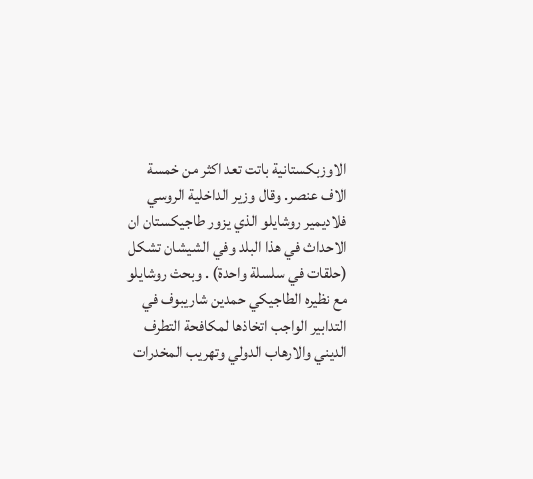الاوزبكستانية باتت تعد اكثر من خمسة الاف عنصر. وقال وزير الداخلية الروسي فلاديمير روشايلو الذي يزور طاجيكستان ان الاحداث في هذا البلد وفي الشيشان تشكل (حلقات في سلسلة واحدة) . وبحث روشايلو مع نظيره الطاجيكي حمدين شاريبوف في التدابير الواجب اتخاذها لمكافحة التطرف الديني والارهاب الدولي وتهريب المخدرات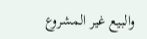والبيع غير المشروع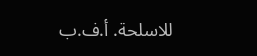للاسلحة. أ.ف.ب